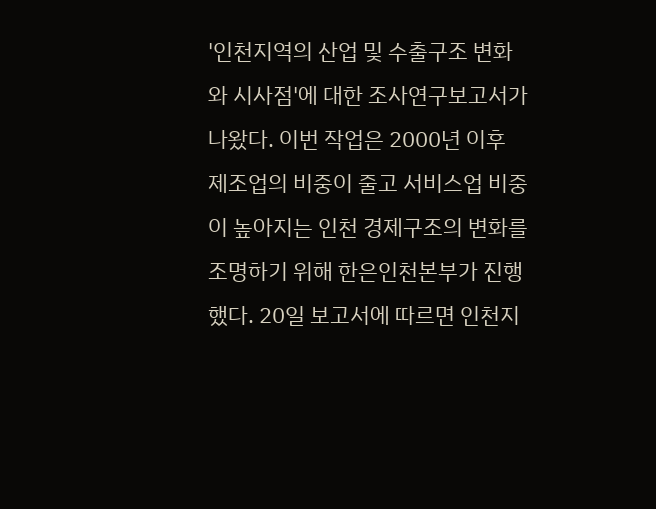'인천지역의 산업 및 수출구조 변화와 시사점'에 대한 조사연구보고서가 나왔다. 이번 작업은 2000년 이후 제조업의 비중이 줄고 서비스업 비중이 높아지는 인천 경제구조의 변화를 조명하기 위해 한은인천본부가 진행했다. 20일 보고서에 따르면 인천지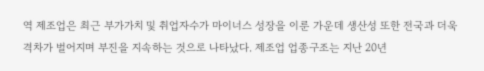역 제조업은 최근 부가가치 및 취업자수가 마이너스 성장을 이룬 가운데 생산성 또한 전국과 더욱 격차가 벌어지며 부진을 지속하는 것으로 나타났다. 제조업 업종구조는 지난 20년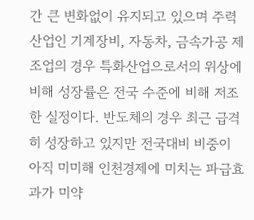간 큰 변화없이 유지되고 있으며 주력산업인 기계장비, 자동차, 금속가공 제조업의 경우 특화산업으로서의 위상에 비해 성장률은 전국 수준에 비해 저조한 실정이다. 반도체의 경우 최근 급격히 성장하고 있지만 전국대비 비중이 아직 미미해 인천경제에 미치는 파급효과가 미약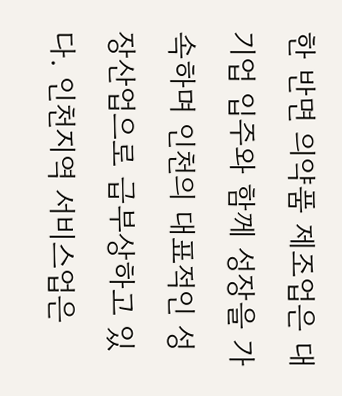한 반면 의약품 제조업은 대기업 입주와 함께 성장을 가속하며 인천의 대표적인 성장산업으로 급부상하고 있다. 인천지역 서비스업은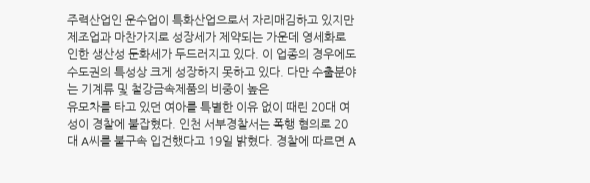주력산업인 운수업이 특화산업으로서 자리매김하고 있지만 제조업과 마찬가지로 성장세가 제약되는 가운데 영세화로 인한 생산성 둔화세가 두드러지고 있다. 이 업종의 경우에도 수도권의 특성상 크게 성장하지 못하고 있다. 다만 수출분야는 기계류 및 철강금속제품의 비중이 높은
유모차를 타고 있던 여아를 특별한 이유 없이 때린 20대 여성이 경찰에 붙잡혔다. 인천 서부경찰서는 폭행 혐의로 20대 A씨를 불구속 입건했다고 19일 밝혔다. 경찰에 따르면 A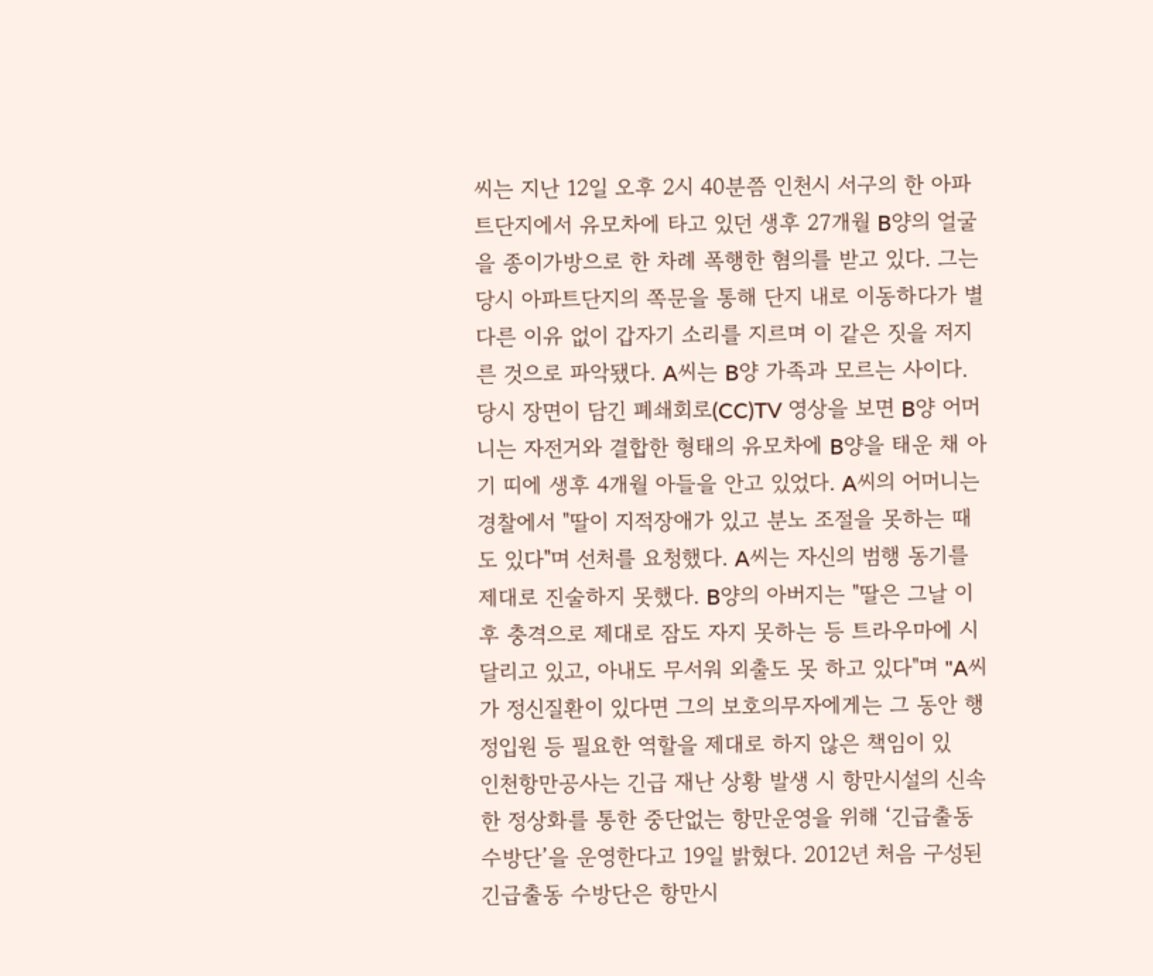씨는 지난 12일 오후 2시 40분쯤 인천시 서구의 한 아파트단지에서 유모차에 타고 있던 생후 27개월 B양의 얼굴을 종이가방으로 한 차례 폭행한 혐의를 받고 있다. 그는 당시 아파트단지의 쪽문을 통해 단지 내로 이동하다가 별다른 이유 없이 갑자기 소리를 지르며 이 같은 짓을 저지른 것으로 파악됐다. A씨는 B양 가족과 모르는 사이다. 당시 장면이 담긴 폐쇄회로(CC)TV 영상을 보면 B양 어머니는 자전거와 결합한 형태의 유모차에 B양을 태운 채 아기 띠에 생후 4개월 아들을 안고 있었다. A씨의 어머니는 경찰에서 "딸이 지적장애가 있고 분노 조절을 못하는 때도 있다"며 선처를 요청했다. A씨는 자신의 범행 동기를 제대로 진술하지 못했다. B양의 아버지는 "딸은 그날 이후 충격으로 제대로 잠도 자지 못하는 등 트라우마에 시달리고 있고, 아내도 무서워 외출도 못 하고 있다"며 "A씨가 정신질환이 있다면 그의 보호의무자에게는 그 동안 행정입원 등 필요한 역할을 제대로 하지 않은 책임이 있
인천항만공사는 긴급 재난 상황 발생 시 항만시설의 신속한 정상화를 통한 중단없는 항만운영을 위해 ‘긴급출동 수방단’을 운영한다고 19일 밝혔다. 2012년 처음 구성된 긴급출동 수방단은 항만시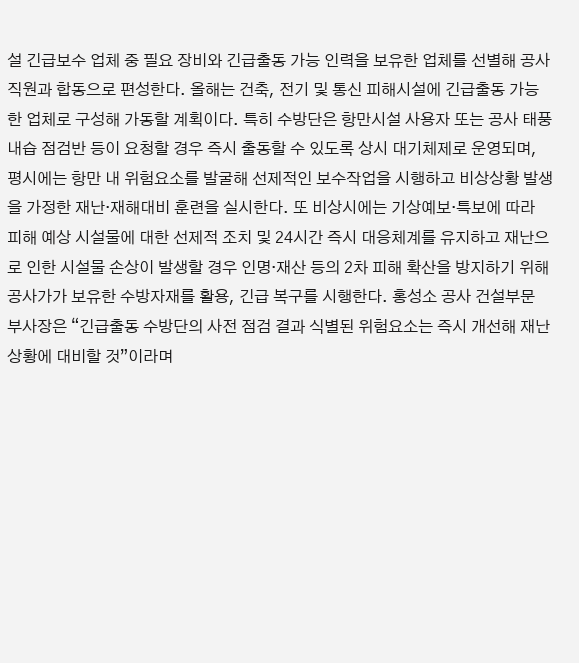설 긴급보수 업체 중 필요 장비와 긴급출동 가능 인력을 보유한 업체를 선별해 공사 직원과 합동으로 편성한다. 올해는 건축, 전기 및 통신 피해시설에 긴급출동 가능한 업체로 구성해 가동할 계획이다. 특히 수방단은 항만시설 사용자 또는 공사 태풍 내습 점검반 등이 요청할 경우 즉시 출동할 수 있도록 상시 대기체제로 운영되며, 평시에는 항만 내 위험요소를 발굴해 선제적인 보수작업을 시행하고 비상상황 발생을 가정한 재난·재해대비 훈련을 실시한다. 또 비상시에는 기상예보·특보에 따라 피해 예상 시설물에 대한 선제적 조치 및 24시간 즉시 대응체계를 유지하고 재난으로 인한 시설물 손상이 발생할 경우 인명·재산 등의 2차 피해 확산을 방지하기 위해 공사가가 보유한 수방자재를 활용, 긴급 복구를 시행한다. 홍성소 공사 건설부문 부사장은 “긴급출동 수방단의 사전 점검 결과 식별된 위험요소는 즉시 개선해 재난 상황에 대비할 것”이라며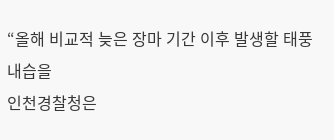“올해 비교적 늦은 장마 기간 이후 발생할 태풍 내습을
인천경찰청은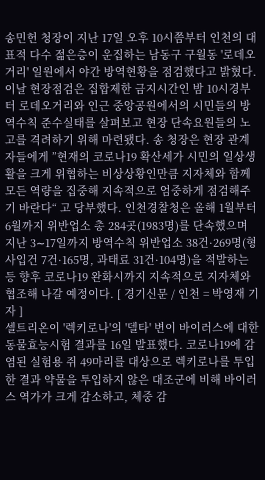송민헌 청장이 지난 17일 오후 10시쯤부터 인천의 대표적 다수 젊은층이 운집하는 남동구 구월동 '로데오거리' 일원에서 야간 방역현황을 점검했다고 밝혔다. 이날 현장점검은 집합제한 금지시간인 밤 10시경부터 로데오거리와 인근 중앙공원에서의 시민들의 방역수칙 준수실태를 살펴보고 현장 단속요원들의 노고를 격려하기 위해 마련됐다. 송 청장은 현장 관계자들에게 ”현재의 코로나19 확산세가 시민의 일상생활을 크게 위협하는 비상상황인만큼 지자체와 함께 모든 역량을 집중해 지속적으로 엄중하게 점검해주기 바란다“ 고 당부했다. 인천경찰청은 올해 1월부터 6월까지 위반업소 총 284곳(1983명)를 단속했으며 지난 3∼17일까지 방역수칙 위반업소 38건·269명(형사입건 7건·165명, 과태료 31건·104명)을 적발하는 등 향후 코로나19 완화시까지 지속적으로 지자체와 협조해 나갈 예정이다. [ 경기신문 / 인천 = 박영재 기자 ]
셀트리온이 '렉키로나'의 '델타' 변이 바이러스에 대한 동물효능시험 결과를 16일 발표했다. 코로나19에 감염된 실험용 쥐 49마리를 대상으로 렉키로나를 투입한 결과 약물을 투입하지 않은 대조군에 비해 바이러스 역가가 크게 감소하고, 체중 감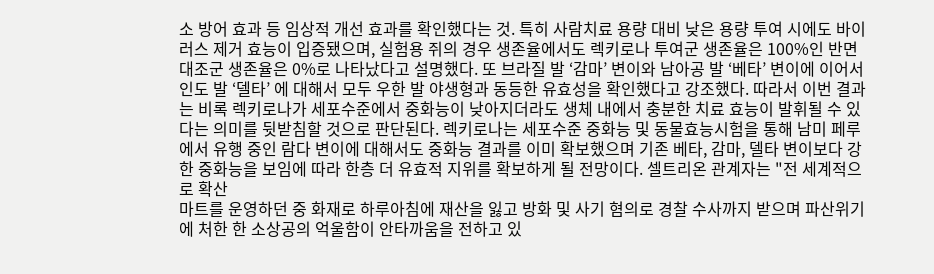소 방어 효과 등 임상적 개선 효과를 확인했다는 것. 특히 사람치료 용량 대비 낮은 용량 투여 시에도 바이러스 제거 효능이 입증됐으며, 실험용 쥐의 경우 생존율에서도 렉키로나 투여군 생존율은 100%인 반면 대조군 생존율은 0%로 나타났다고 설명했다. 또 브라질 발 ‘감마’ 변이와 남아공 발 ‘베타’ 변이에 이어서 인도 발 ‘델타’ 에 대해서 모두 우한 발 야생형과 동등한 유효성을 확인했다고 강조했다. 따라서 이번 결과는 비록 렉키로나가 세포수준에서 중화능이 낮아지더라도 생체 내에서 충분한 치료 효능이 발휘될 수 있다는 의미를 뒷받침할 것으로 판단된다. 렉키로나는 세포수준 중화능 및 동물효능시험을 통해 남미 페루에서 유행 중인 람다 변이에 대해서도 중화능 결과를 이미 확보했으며 기존 베타, 감마, 델타 변이보다 강한 중화능을 보임에 따라 한층 더 유효적 지위를 확보하게 될 전망이다. 셀트리온 관계자는 "전 세계적으로 확산
마트를 운영하던 중 화재로 하루아침에 재산을 잃고 방화 및 사기 혐의로 경찰 수사까지 받으며 파산위기에 처한 한 소상공의 억울함이 안타까움을 전하고 있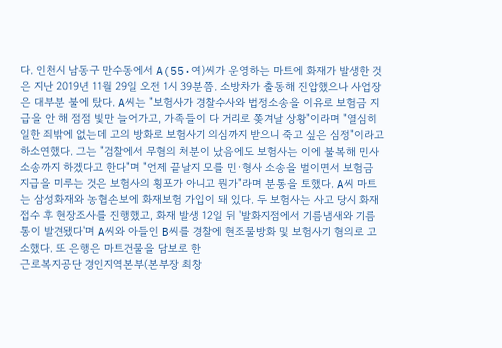다. 인천시 남동구 만수동에서 A(55·여)씨가 운영하는 마트에 화재가 발생한 것은 지난 2019년 11월 29일 오전 1시 39분쯤. 소방차가 출동해 진압했으나 사업장은 대부분 불에 탔다. A씨는 "보험사가 경찰수사와 법정소송을 이유로 보험금 지급을 안 해 점점 빛만 늘어가고, 가족들이 다 거리로 쫒겨날 상황"이라며 "열심히 일한 죄밖에 없는데 고의 방화로 보험사기 의심까지 받으니 죽고 싶은 심정"이라고 하소연했다. 그는 "검찰에서 무혐의 처분이 났음에도 보험사는 이에 불복해 민사소송까지 하겠다고 한다"며 "언제 끝날지 모를 민·형사 소송을 벌이면서 보험금 지급을 미루는 것은 보험사의 횡포가 아니고 뭔가"라며 분통을 토했다. A씨 마트는 삼성화재와 농협손보에 화재보험 가입이 돼 있다. 두 보험사는 사고 당시 화재 접수 후 현장조사를 진행했고, 화재 발생 12일 뒤 '발화지점에서 기름냄새와 기름통이 발견됐다'며 A씨와 아들인 B씨를 경찰에 현조물방화 및 보험사기 혐의로 고소했다. 또 은행은 마트건물을 담보로 한
근로복지공단 경인지역본부(본부장 최창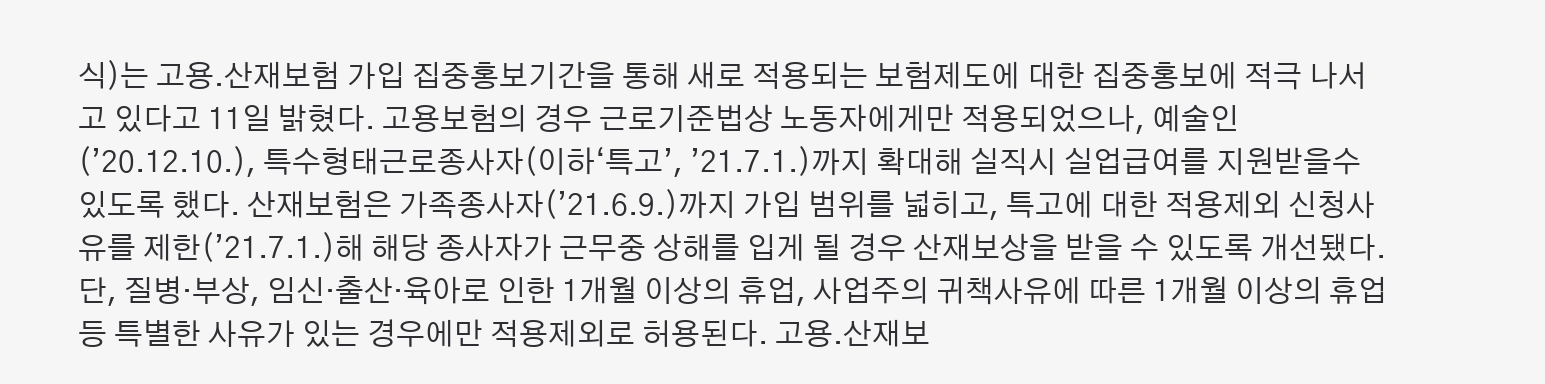식)는 고용․산재보험 가입 집중홍보기간을 통해 새로 적용되는 보험제도에 대한 집중홍보에 적극 나서고 있다고 11일 밝혔다. 고용보험의 경우 근로기준법상 노동자에게만 적용되었으나, 예술인(’20.12.10.), 특수형태근로종사자(이하‘특고’, ’21.7.1.)까지 확대해 실직시 실업급여를 지원받을수 있도록 했다. 산재보험은 가족종사자(’21.6.9.)까지 가입 범위를 넓히고, 특고에 대한 적용제외 신청사유를 제한(’21.7.1.)해 해당 종사자가 근무중 상해를 입게 될 경우 산재보상을 받을 수 있도록 개선됐다. 단, 질병‧부상, 임신‧출산‧육아로 인한 1개월 이상의 휴업, 사업주의 귀책사유에 따른 1개월 이상의 휴업 등 특별한 사유가 있는 경우에만 적용제외로 허용된다. 고용․산재보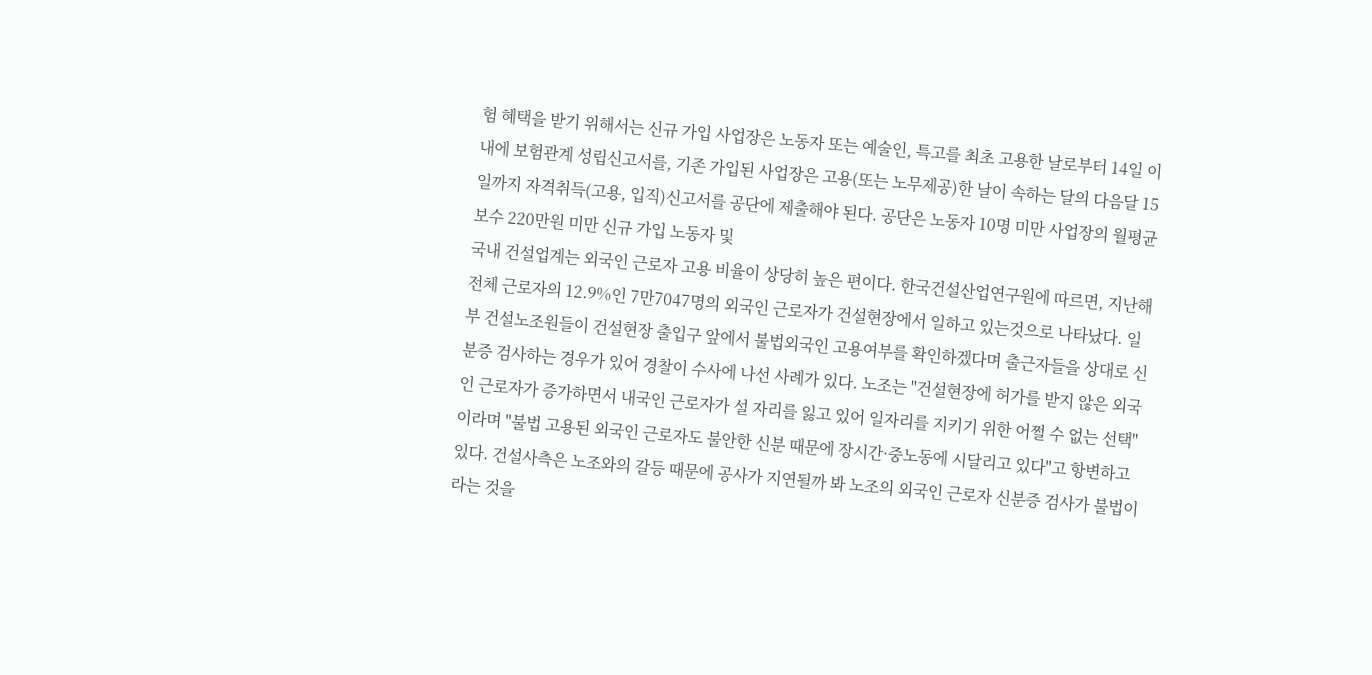험 혜택을 받기 위해서는 신규 가입 사업장은 노동자 또는 예술인, 특고를 최초 고용한 날로부터 14일 이내에 보험관계 성립신고서를, 기존 가입된 사업장은 고용(또는 노무제공)한 날이 속하는 달의 다음달 15일까지 자격취득(고용, 입직)신고서를 공단에 제출해야 된다. 공단은 노동자 10명 미만 사업장의 월평균보수 220만원 미만 신규 가입 노동자 및
국내 건설업계는 외국인 근로자 고용 비율이 상당히 높은 편이다. 한국건설산업연구원에 따르면, 지난해 전체 근로자의 12.9%인 7만7047명의 외국인 근로자가 건설현장에서 일하고 있는것으로 나타났다. 일부 건설노조원들이 건설현장 출입구 앞에서 불법외국인 고용여부를 확인하겠다며 출근자들을 상대로 신분증 검사하는 경우가 있어 경찰이 수사에 나선 사례가 있다. 노조는 "건설현장에 허가를 받지 않은 외국인 근로자가 증가하면서 내국인 근로자가 설 자리를 잃고 있어 일자리를 지키기 위한 어쩔 수 없는 선택"이라며 "불법 고용된 외국인 근로자도 불안한 신분 때문에 장시간·중노동에 시달리고 있다"고 항변하고 있다. 건설사측은 노조와의 갈등 때문에 공사가 지연될까 봐 노조의 외국인 근로자 신분증 검사가 불법이라는 것을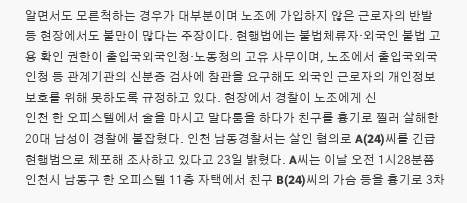알면서도 모른척하는 경우가 대부분이며 노조에 가입하지 않은 근로자의 반발 등 현장에서도 불만이 많다는 주장이다. 현행법에는 불법체류자·외국인 불법 고용 확인 권한이 출입국외국인청·노동청의 고유 사무이며, 노조에서 출입국외국인청 등 관계기관의 신분증 검사에 참관을 요구해도 외국인 근로자의 개인정보 보호를 위해 못하도록 규정하고 있다. 현장에서 경찰이 노조에게 신
인천 한 오피스텔에서 술을 마시고 말다툼을 하다가 친구를 흉기로 찔러 살해한 20대 남성이 경찰에 붙잡혔다. 인천 남동경찰서는 살인 혐의로 A(24)씨를 긴급 현행범으로 체포해 조사하고 있다고 23일 밝혔다. A씨는 이날 오전 1시28분쯤 인천시 남동구 한 오피스텔 11층 자택에서 친구 B(24)씨의 가슴 등을 흉기로 3차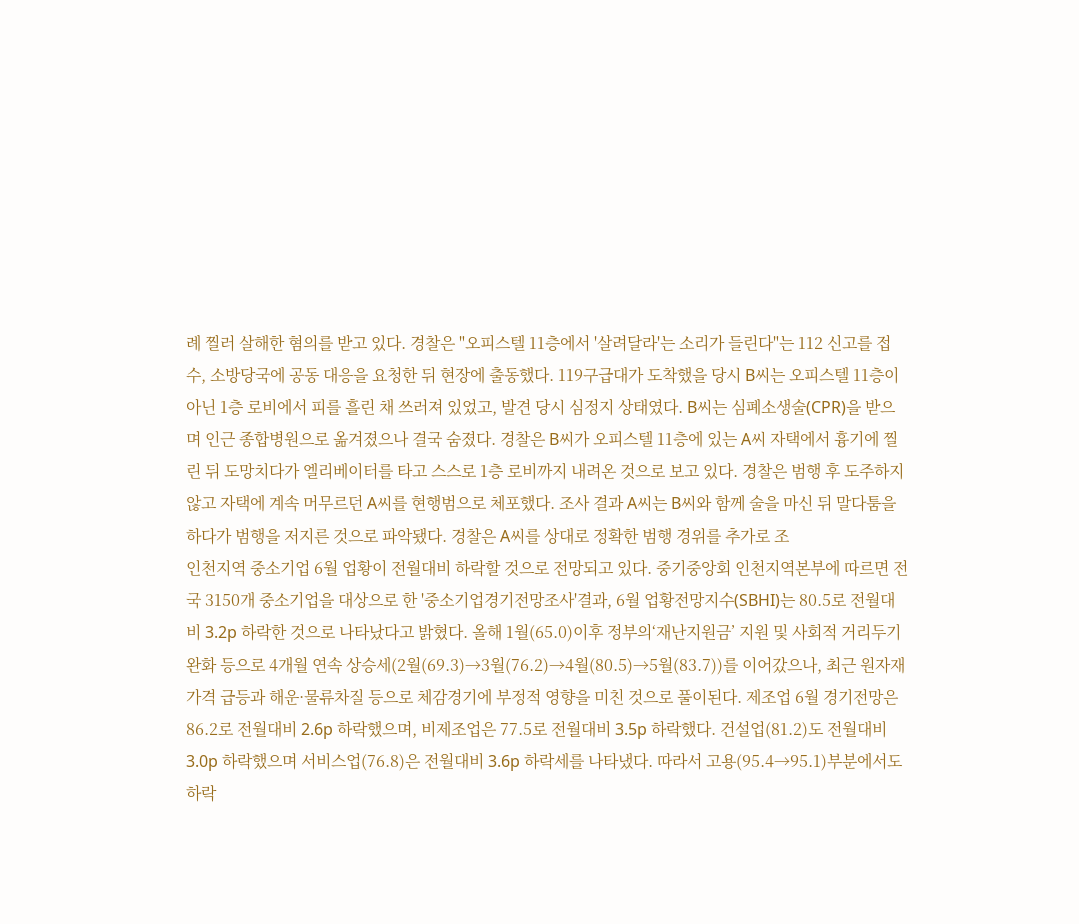례 찔러 살해한 혐의를 받고 있다. 경찰은 "오피스텔 11층에서 '살려달라'는 소리가 들린다"는 112 신고를 접수, 소방당국에 공동 대응을 요청한 뒤 현장에 출동했다. 119구급대가 도착했을 당시 B씨는 오피스텔 11층이 아닌 1층 로비에서 피를 흘린 채 쓰러져 있었고, 발견 당시 심정지 상태였다. B씨는 심폐소생술(CPR)을 받으며 인근 종합병원으로 옮겨졌으나 결국 숨졌다. 경찰은 B씨가 오피스텔 11층에 있는 A씨 자택에서 흉기에 찔린 뒤 도망치다가 엘리베이터를 타고 스스로 1층 로비까지 내려온 것으로 보고 있다. 경찰은 범행 후 도주하지 않고 자택에 계속 머무르던 A씨를 현행범으로 체포했다. 조사 결과 A씨는 B씨와 함께 술을 마신 뒤 말다툼을 하다가 범행을 저지른 것으로 파악됐다. 경찰은 A씨를 상대로 정확한 범행 경위를 추가로 조
인천지역 중소기업 6월 업황이 전월대비 하락할 것으로 전망되고 있다. 중기중앙회 인천지역본부에 따르면 전국 3150개 중소기업을 대상으로 한 '중소기업경기전망조사'결과, 6월 업황전망지수(SBHI)는 80.5로 전월대비 3.2p 하락한 것으로 나타났다고 밝혔다. 올해 1월(65.0)이후 정부의‘재난지원금’ 지원 및 사회적 거리두기 완화 등으로 4개월 연속 상승세(2월(69.3)→3월(76.2)→4월(80.5)→5월(83.7))를 이어갔으나, 최근 원자재 가격 급등과 해운·물류차질 등으로 체감경기에 부정적 영향을 미친 것으로 풀이된다. 제조업 6월 경기전망은 86.2로 전월대비 2.6p 하락했으며, 비제조업은 77.5로 전월대비 3.5p 하락했다. 건설업(81.2)도 전월대비 3.0p 하락했으며 서비스업(76.8)은 전월대비 3.6p 하락세를 나타냈다. 따라서 고용(95.4→95.1)부분에서도 하락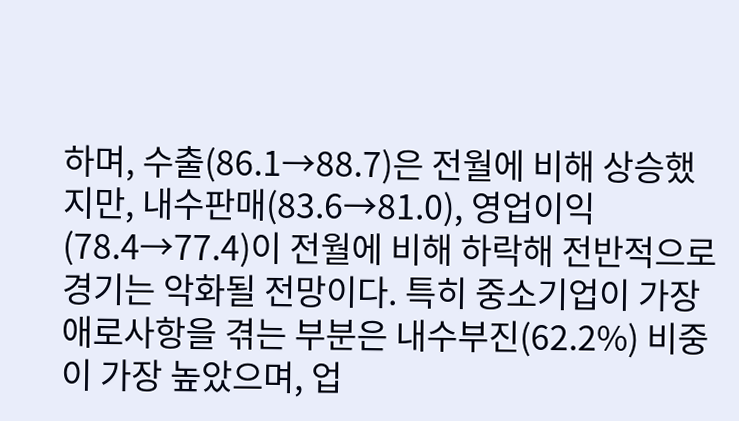하며, 수출(86.1→88.7)은 전월에 비해 상승했지만, 내수판매(83.6→81.0), 영업이익(78.4→77.4)이 전월에 비해 하락해 전반적으로 경기는 악화될 전망이다. 특히 중소기업이 가장 애로사항을 겪는 부분은 내수부진(62.2%) 비중이 가장 높았으며, 업